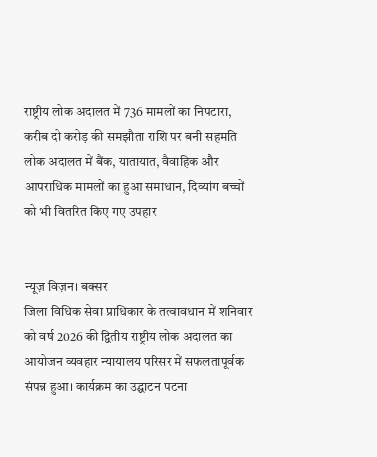राष्ट्रीय लोक अदालत में 736 मामलों का निपटारा, करीब दो करोड़ की समझौता राशि पर बनी सहमति
लोक अदालत में बैंक, यातायात, वैवाहिक और आपराधिक मामलों का हुआ समाधान, दिव्यांग बच्चों को भी वितरित किए गए उपहार


न्यूज़ विज़न। बक्सर
जिला विधिक सेवा प्राधिकार के तत्वावधान में शनिवार को वर्ष 2026 की द्वितीय राष्ट्रीय लोक अदालत का आयोजन व्यवहार न्यायालय परिसर में सफलतापूर्वक संपन्न हुआ। कार्यक्रम का उद्घाटन पटना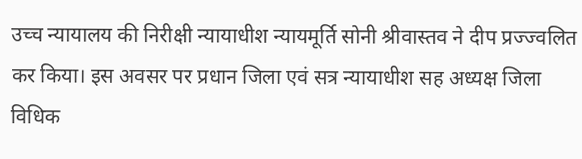उच्च न्यायालय की निरीक्षी न्यायाधीश न्यायमूर्ति सोनी श्रीवास्तव ने दीप प्रज्ज्वलित कर किया। इस अवसर पर प्रधान जिला एवं सत्र न्यायाधीश सह अध्यक्ष जिला विधिक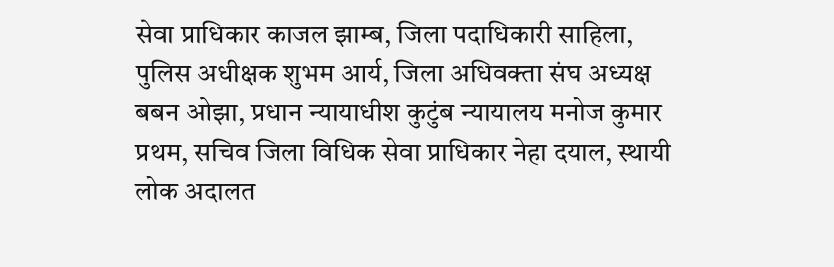सेवा प्राधिकार काजल झाम्ब, जिला पदाधिकारी साहिला, पुलिस अधीक्षक शुभम आर्य, जिला अधिवक्ता संघ अध्यक्ष बबन ओझा, प्रधान न्यायाधीश कुटुंब न्यायालय मनोज कुमार प्रथम, सचिव जिला विधिक सेवा प्राधिकार नेहा दयाल, स्थायी लोक अदालत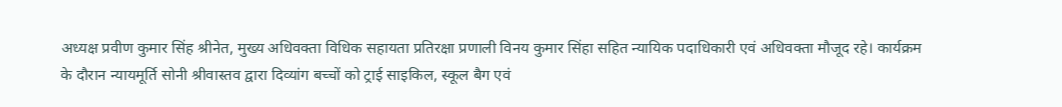अध्यक्ष प्रवीण कुमार सिंह श्रीनेत, मुख्य अधिवक्ता विधिक सहायता प्रतिरक्षा प्रणाली विनय कुमार सिंहा सहित न्यायिक पदाधिकारी एवं अधिवक्ता मौजूद रहे। कार्यक्रम के दौरान न्यायमूर्ति सोनी श्रीवास्तव द्वारा दिव्यांग बच्चों को ट्राई साइकिल, स्कूल बैग एवं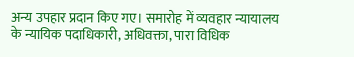अन्य उपहार प्रदान किए गए। समारोह में व्यवहार न्यायालय के न्यायिक पदाधिकारी, अधिवक्ता, पारा विधिक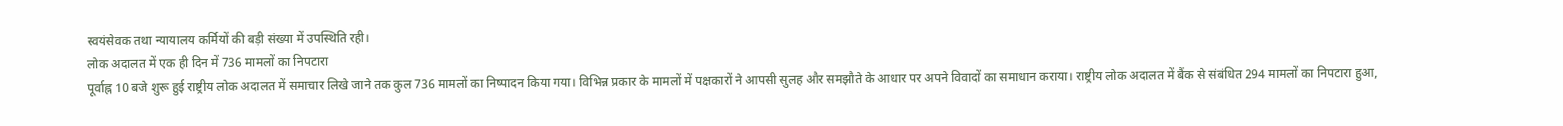स्वयंसेवक तथा न्यायालय कर्मियों की बड़ी संख्या में उपस्थिति रही।
लोक अदालत में एक ही दिन में 736 मामलों का निपटारा
पूर्वाह्न 10 बजे शुरू हुई राष्ट्रीय लोक अदालत में समाचार लिखे जाने तक कुल 736 मामलों का निष्पादन किया गया। विभिन्न प्रकार के मामलों में पक्षकारों ने आपसी सुलह और समझौते के आधार पर अपने विवादों का समाधान कराया। राष्ट्रीय लोक अदालत में बैंक से संबंधित 294 मामलों का निपटारा हुआ,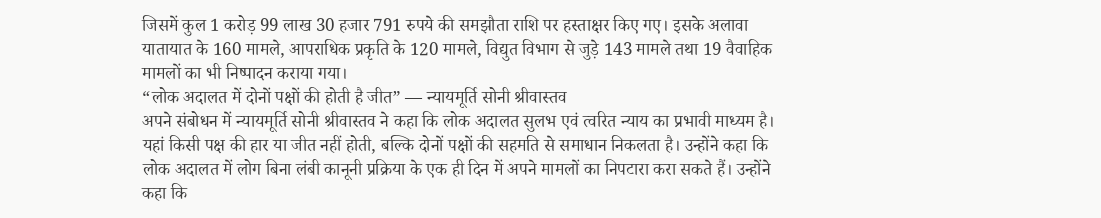जिसमें कुल 1 करोड़ 99 लाख 30 हजार 791 रुपये की समझौता राशि पर हस्ताक्षर किए गए। इसके अलावा यातायात के 160 मामले, आपराधिक प्रकृति के 120 मामले, विद्युत विभाग से जुड़े 143 मामले तथा 19 वैवाहिक मामलों का भी निष्पादन कराया गया।
“लोक अदालत में दोनों पक्षों की होती है जीत” — न्यायमूर्ति सोनी श्रीवास्तव
अपने संबोधन में न्यायमूर्ति सोनी श्रीवास्तव ने कहा कि लोक अदालत सुलभ एवं त्वरित न्याय का प्रभावी माध्यम है। यहां किसी पक्ष की हार या जीत नहीं होती, बल्कि दोनों पक्षों की सहमति से समाधान निकलता है। उन्होंने कहा कि लोक अदालत में लोग बिना लंबी कानूनी प्रक्रिया के एक ही दिन में अपने मामलों का निपटारा करा सकते हैं। उन्होंने कहा कि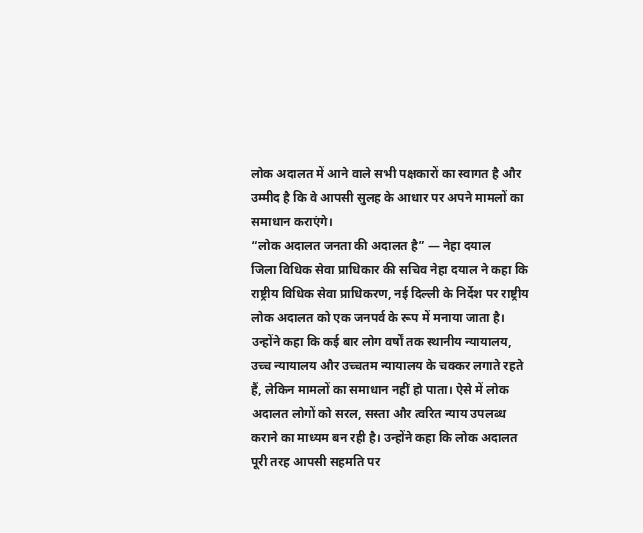लोक अदालत में आने वाले सभी पक्षकारों का स्वागत है और उम्मीद है कि वे आपसी सुलह के आधार पर अपने मामलों का समाधान कराएंगे।
“लोक अदालत जनता की अदालत है” — नेहा दयाल
जिला विधिक सेवा प्राधिकार की सचिव नेहा दयाल ने कहा कि राष्ट्रीय विधिक सेवा प्राधिकरण, नई दिल्ली के निर्देश पर राष्ट्रीय लोक अदालत को एक जनपर्व के रूप में मनाया जाता है। उन्होंने कहा कि कई बार लोग वर्षों तक स्थानीय न्यायालय, उच्च न्यायालय और उच्चतम न्यायालय के चक्कर लगाते रहते हैं, लेकिन मामलों का समाधान नहीं हो पाता। ऐसे में लोक अदालत लोगों को सरल, सस्ता और त्वरित न्याय उपलब्ध कराने का माध्यम बन रही है। उन्होंने कहा कि लोक अदालत पूरी तरह आपसी सहमति पर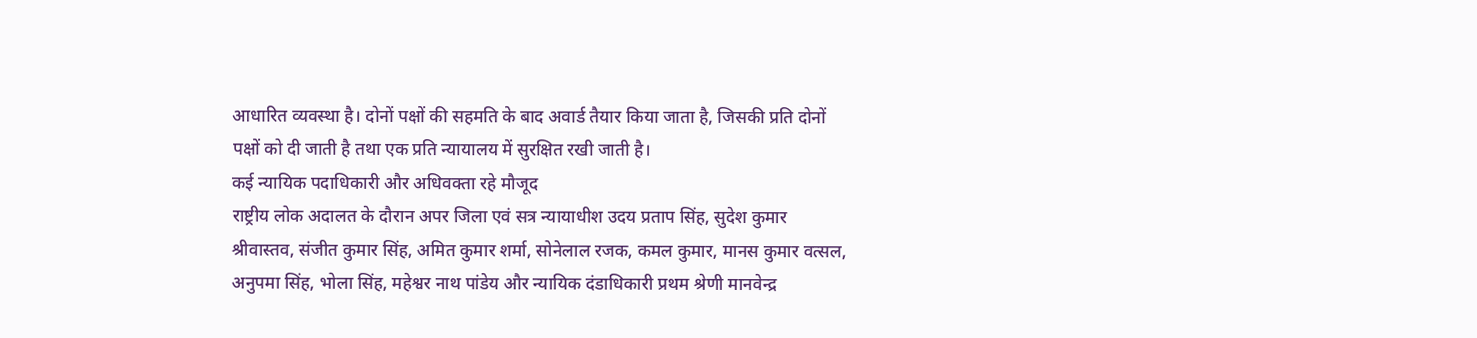आधारित व्यवस्था है। दोनों पक्षों की सहमति के बाद अवार्ड तैयार किया जाता है, जिसकी प्रति दोनों पक्षों को दी जाती है तथा एक प्रति न्यायालय में सुरक्षित रखी जाती है।
कई न्यायिक पदाधिकारी और अधिवक्ता रहे मौजूद
राष्ट्रीय लोक अदालत के दौरान अपर जिला एवं सत्र न्यायाधीश उदय प्रताप सिंह, सुदेश कुमार श्रीवास्तव, संजीत कुमार सिंह, अमित कुमार शर्मा, सोनेलाल रजक, कमल कुमार, मानस कुमार वत्सल, अनुपमा सिंह, भोला सिंह, महेश्वर नाथ पांडेय और न्यायिक दंडाधिकारी प्रथम श्रेणी मानवेन्द्र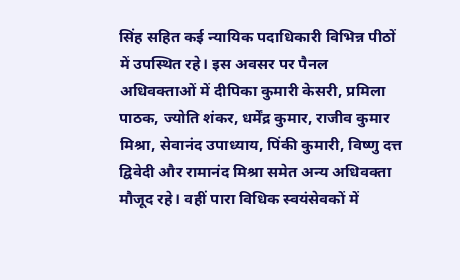सिंह सहित कई न्यायिक पदाधिकारी विभिन्न पीठों में उपस्थित रहे। इस अवसर पर पैनल अधिवक्ताओं में दीपिका कुमारी केसरी, प्रमिला पाठक, ज्योति शंकर, धर्मेंद्र कुमार, राजीव कुमार मिश्रा, सेवानंद उपाध्याय, पिंकी कुमारी, विष्णु दत्त द्विवेदी और रामानंद मिश्रा समेत अन्य अधिवक्ता मौजूद रहे। वहीं पारा विधिक स्वयंसेवकों में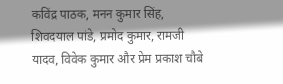कविंद्र पाठक, मनन कुमार सिंह, शिवदयाल पांडे, प्रमोद कुमार, रामजी यादव, विवेक कुमार और प्रेम प्रकाश चौबे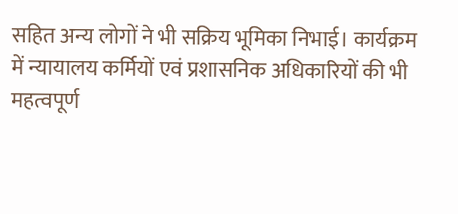सहित अन्य लोगों ने भी सक्रिय भूमिका निभाई। कार्यक्रम में न्यायालय कर्मियों एवं प्रशासनिक अधिकारियों की भी महत्वपूर्ण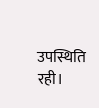उपस्थिति रही।